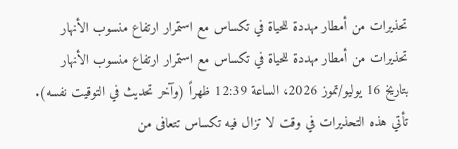تحذيرات من أمطار مهددة للحياة في تكساس مع استمرار ارتفاع منسوب الأنهار
تحذيرات من أمطار مهددة للحياة في تكساس مع استمرار ارتفاع منسوب الأنهار
بتاريخ 16 يوليو/تموز 2026، الساعة 12:39 ظهراً (وآخر تحديث في التوقيت نفسه).
تأتي هذه التحذيرات في وقت لا تزال فيه تكساس تتعافى من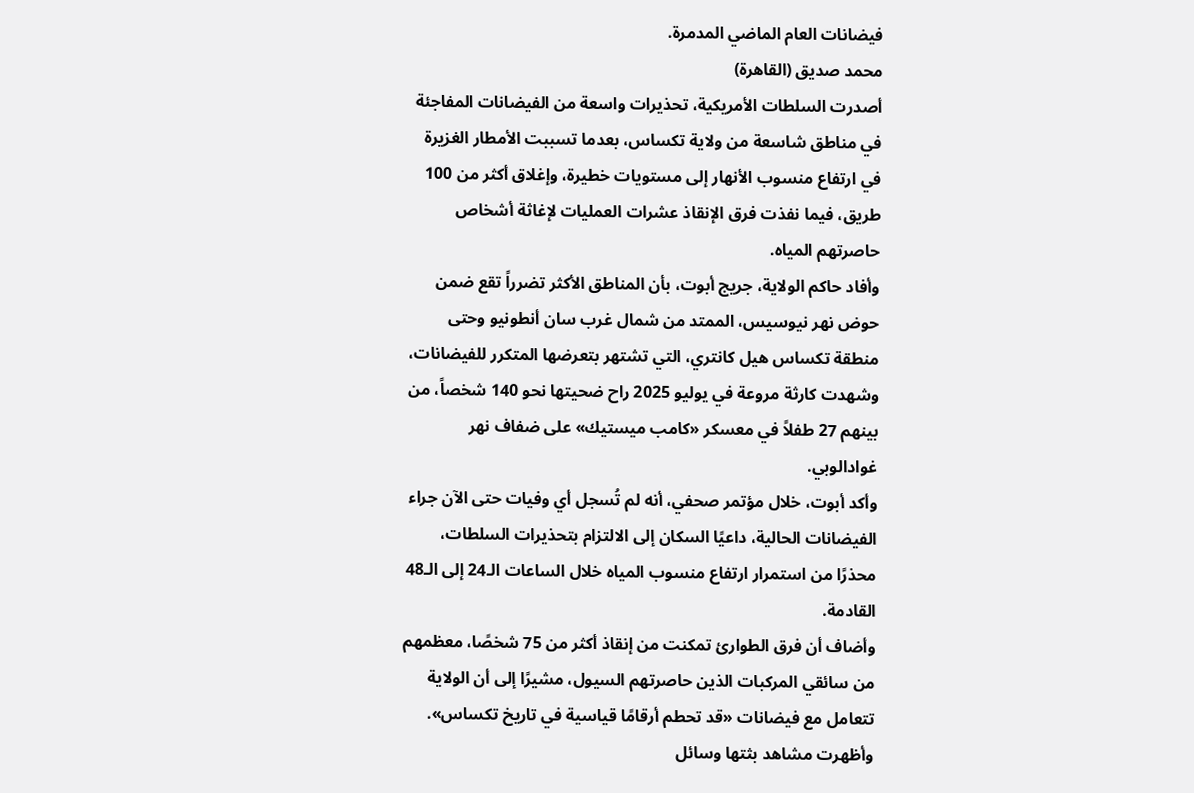فيضانات العام الماضي المدمرة.
محمد صديق (القاهرة)
أصدرت السلطات الأمريكية، تحذيرات واسعة من الفيضانات المفاجئة في مناطق شاسعة من ولاية تكساس، بعدما تسببت الأمطار الغزيرة في ارتفاع منسوب الأنهار إلى مستويات خطيرة، وإغلاق أكثر من 100 طريق، فيما نفذت فرق الإنقاذ عشرات العمليات لإغاثة أشخاص حاصرتهم المياه.
وأفاد حاكم الولاية، جريج أبوت، بأن المناطق الأكثر تضرراً تقع ضمن حوض نهر نيوسيس، الممتد من شمال غرب سان أنطونيو وحتى منطقة تكساس هيل كانتري، التي تشتهر بتعرضها المتكرر للفيضانات، وشهدت كارثة مروعة في يوليو 2025 راح ضحيتها نحو 140 شخصاً، من بينهم 27 طفلاً في معسكر «كامب ميستيك» على ضفاف نهر غوادالوبي.
وأكد أبوت، خلال مؤتمر صحفي، أنه لم تُسجل أي وفيات حتى الآن جراء الفيضانات الحالية، داعيًا السكان إلى الالتزام بتحذيرات السلطات، محذرًا من استمرار ارتفاع منسوب المياه خلال الساعات الـ24 إلى الـ48 القادمة.
وأضاف أن فرق الطوارئ تمكنت من إنقاذ أكثر من 75 شخصًا، معظمهم من سائقي المركبات الذين حاصرتهم السيول، مشيرًا إلى أن الولاية تتعامل مع فيضانات «قد تحطم أرقامًا قياسية في تاريخ تكساس».
وأظهرت مشاهد بثتها وسائل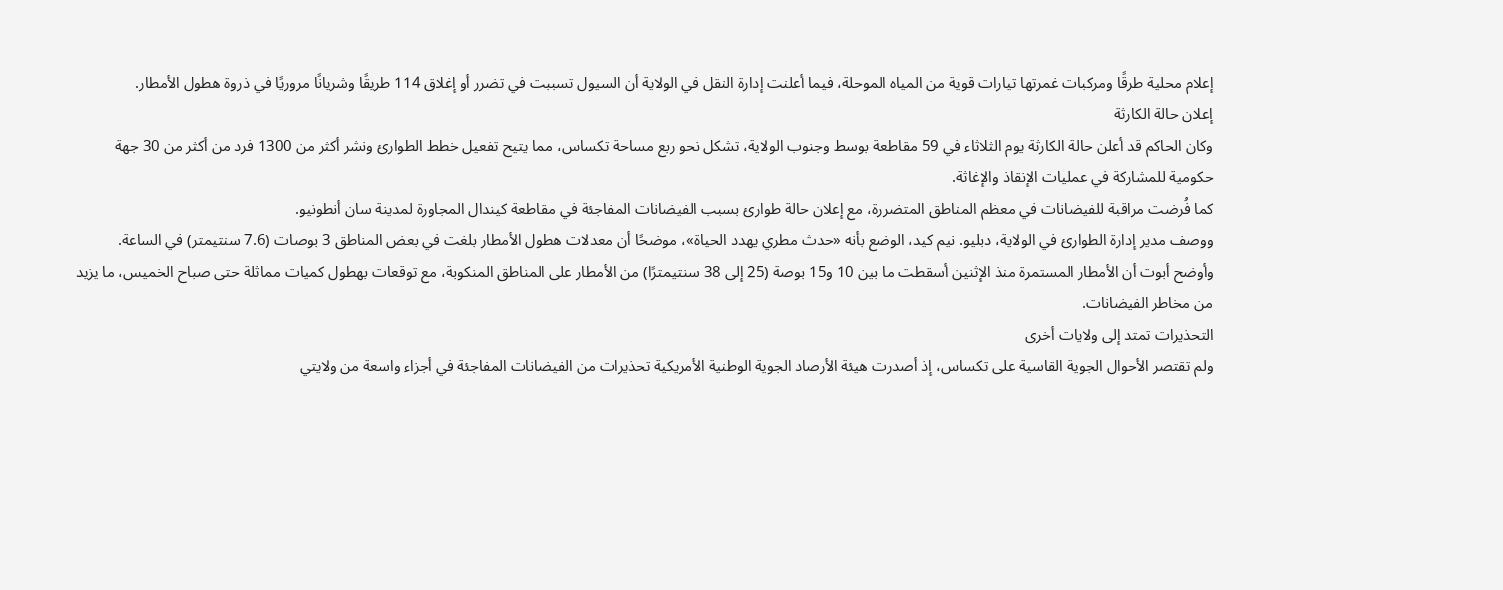إعلام محلية طرقًا ومركبات غمرتها تيارات قوية من المياه الموحلة، فيما أعلنت إدارة النقل في الولاية أن السيول تسببت في تضرر أو إغلاق 114 طريقًا وشريانًا مروريًا في ذروة هطول الأمطار.
إعلان حالة الكارثة
وكان الحاكم قد أعلن حالة الكارثة يوم الثلاثاء في 59 مقاطعة بوسط وجنوب الولاية، تشكل نحو ربع مساحة تكساس، مما يتيح تفعيل خطط الطوارئ ونشر أكثر من 1300 فرد من أكثر من 30 جهة حكومية للمشاركة في عمليات الإنقاذ والإغاثة.
كما فُرضت مراقبة للفيضانات في معظم المناطق المتضررة، مع إعلان حالة طوارئ بسبب الفيضانات المفاجئة في مقاطعة كيندال المجاورة لمدينة سان أنطونيو.
ووصف مدير إدارة الطوارئ في الولاية، دبليو. نيم كيد، الوضع بأنه «حدث مطري يهدد الحياة»، موضحًا أن معدلات هطول الأمطار بلغت في بعض المناطق 3 بوصات (7.6 سنتيمتر) في الساعة.
وأوضح أبوت أن الأمطار المستمرة منذ الإثنين أسقطت ما بين 10 و15 بوصة (25 إلى 38 سنتيمترًا) من الأمطار على المناطق المنكوبة، مع توقعات بهطول كميات مماثلة حتى صباح الخميس، ما يزيد من مخاطر الفيضانات.
التحذيرات تمتد إلى ولايات أخرى
ولم تقتصر الأحوال الجوية القاسية على تكساس، إذ أصدرت هيئة الأرصاد الجوية الوطنية الأمريكية تحذيرات من الفيضانات المفاجئة في أجزاء واسعة من ولايتي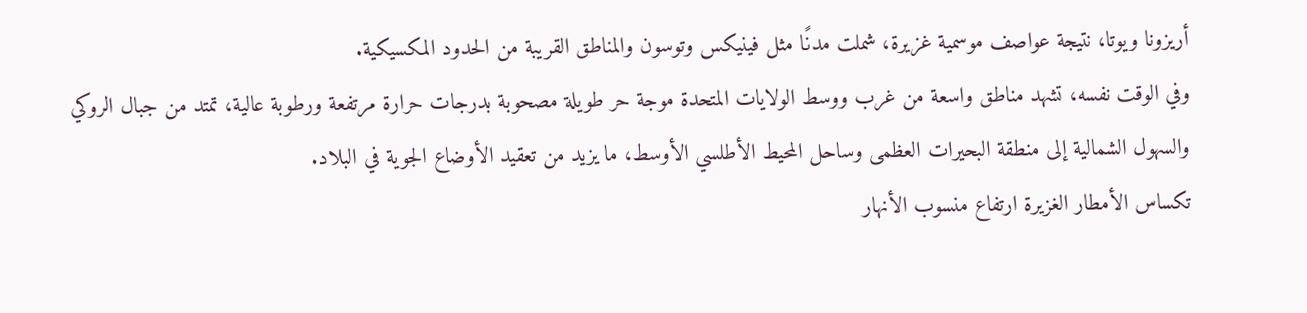أريزونا ويوتا، نتيجة عواصف موسمية غزيرة، شملت مدنًا مثل فينيكس وتوسون والمناطق القريبة من الحدود المكسيكية.
وفي الوقت نفسه، تشهد مناطق واسعة من غرب ووسط الولايات المتحدة موجة حر طويلة مصحوبة بدرجات حرارة مرتفعة ورطوبة عالية، تمتد من جبال الروكي والسهول الشمالية إلى منطقة البحيرات العظمى وساحل المحيط الأطلسي الأوسط، ما يزيد من تعقيد الأوضاع الجوية في البلاد.
تكساس الأمطار الغزيرة ارتفاع منسوب الأنهار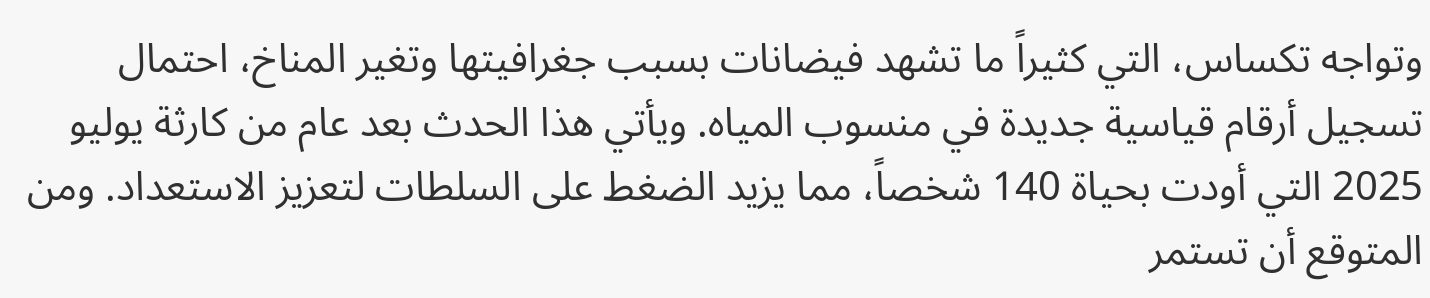وتواجه تكساس، التي كثيراً ما تشهد فيضانات بسبب جغرافيتها وتغير المناخ، احتمال تسجيل أرقام قياسية جديدة في منسوب المياه. ويأتي هذا الحدث بعد عام من كارثة يوليو 2025 التي أودت بحياة 140 شخصاً، مما يزيد الضغط على السلطات لتعزيز الاستعداد. ومن المتوقع أن تستمر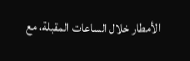الأمطار خلال الساعات المقبلة، مع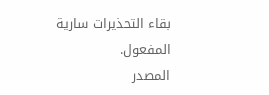بقاء التحذيرات سارية المفعول.
المصدر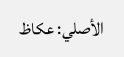الأصلي: عكاظ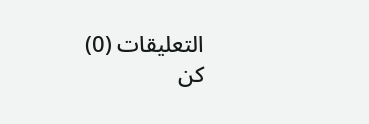التعليقات (0)
كن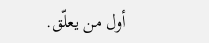أول من يعلّق.